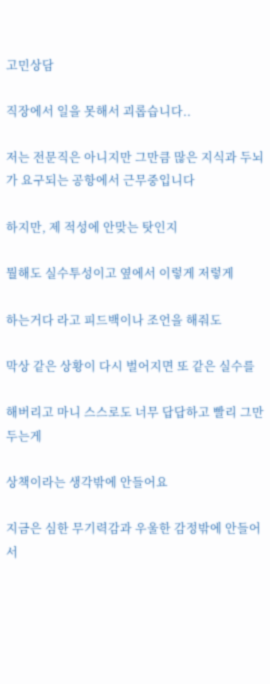고민상담

직장에서 일을 못해서 괴롭습니다..

저는 전문직은 아니지만 그만큼 많은 지식과 두뇌가 요구되는 공항에서 근무중입니다

하지만, 제 적성에 안맞는 탓인지

뭘해도 실수투성이고 옆에서 이렇게 저렇게

하는거다 라고 피드백이나 조언을 해줘도

막상 같은 상황이 다시 벌어지면 또 같은 실수를

해버리고 마니 스스로도 너무 답답하고 빨리 그만두는게

상책이라는 생각밖에 안들어요

지금은 심한 무기력감과 우울한 감정밖에 안들어서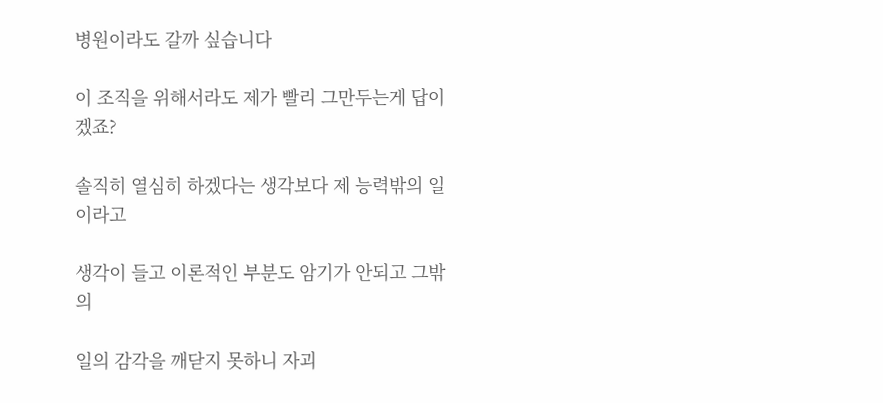병원이라도 갈까 싶습니다

이 조직을 위해서라도 제가 빨리 그만두는게 답이겠죠?

솔직히 열심히 하겠다는 생각보다 제 능력밖의 일이라고

생각이 들고 이론적인 부분도 암기가 안되고 그밖의

일의 감각을 깨닫지 못하니 자괴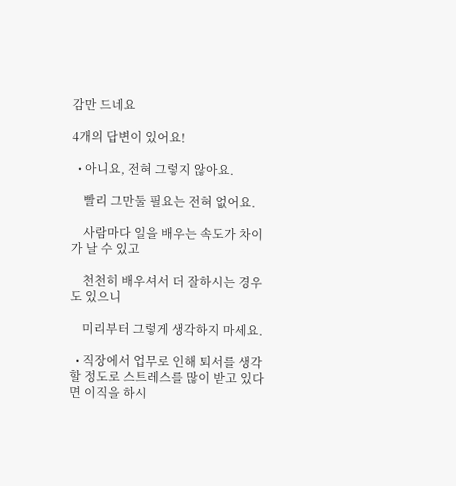감만 드네요

4개의 답변이 있어요!

  • 아니요, 전혀 그렇지 않아요.

    빨리 그만둘 필요는 전혀 없어요.

    사람마다 일을 배우는 속도가 차이가 날 수 있고

    천천히 배우셔서 더 잘하시는 경우도 있으니

    미리부터 그렇게 생각하지 마세요.

  • 직장에서 업무로 인해 퇴서를 생각할 정도로 스트레스를 많이 받고 있다면 이직을 하시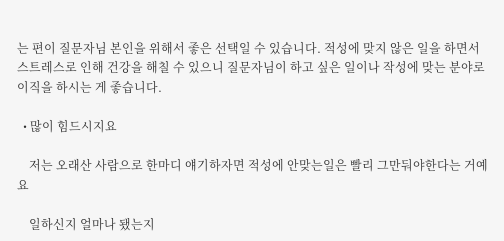는 편이 질문자님 본인을 위해서 좋은 선택일 수 있습니다. 적성에 맞지 않은 일을 하면서 스트레스로 인해 건강을 해칠 수 있으니 질문자님이 하고 싶은 일이나 작성에 맞는 분야로 이직을 하시는 게 좋습니다.

  • 많이 힘드시지요

    저는 오래산 사람으로 한마디 얘기하자면 적성에 안맞는일은 빨리 그만둬야한다는 거예요

    일하신지 얼마나 됐는지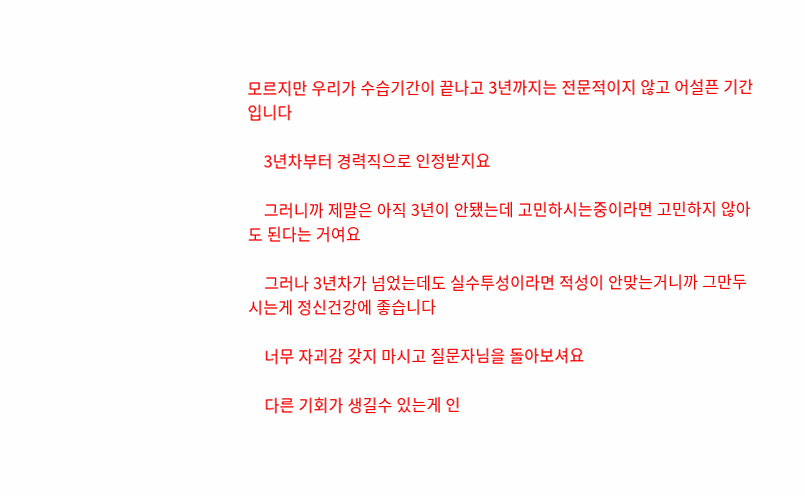모르지만 우리가 수습기간이 끝나고 3년까지는 전문적이지 않고 어설픈 기간입니다

    3년차부터 경력직으로 인정받지요

    그러니까 제말은 아직 3년이 안됐는데 고민하시는중이라면 고민하지 않아도 된다는 거여요

    그러나 3년차가 넘었는데도 실수투성이라면 적성이 안맞는거니까 그만두시는게 정신건강에 좋습니다

    너무 자괴감 갖지 마시고 질문자님을 돌아보셔요

    다른 기회가 생길수 있는게 인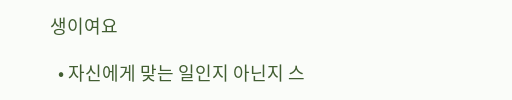생이여요

  • 자신에게 맞는 일인지 아닌지 스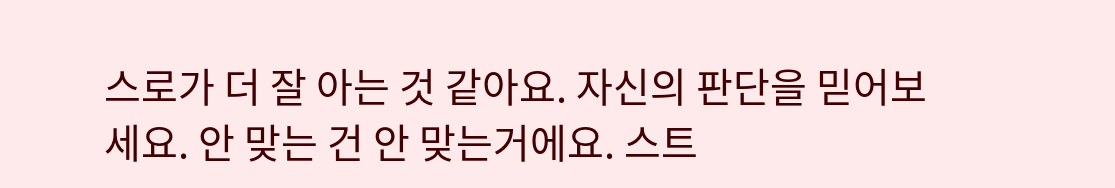스로가 더 잘 아는 것 같아요. 자신의 판단을 믿어보세요. 안 맞는 건 안 맞는거에요. 스트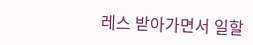레스 받아가면서 일할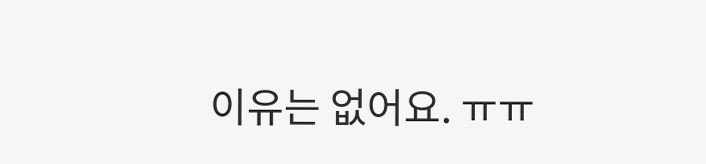이유는 없어요. ㅠㅠ